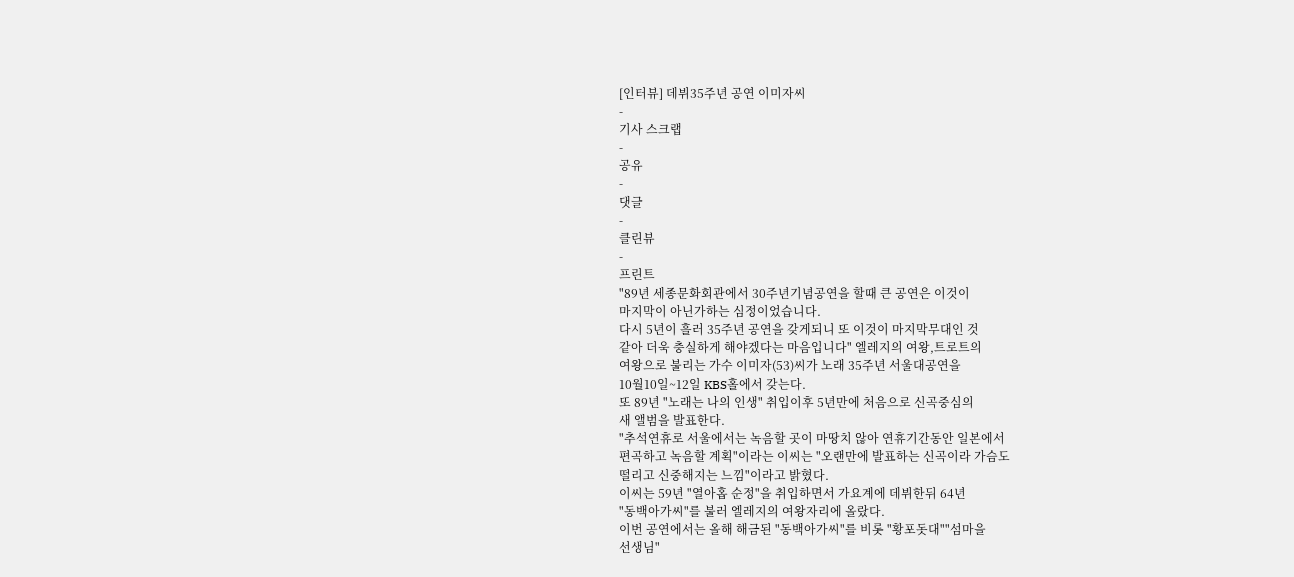[인터뷰] 데뷔35주년 공연 이미자씨
-
기사 스크랩
-
공유
-
댓글
-
클린뷰
-
프린트
"89년 세종문화회관에서 30주년기념공연을 할때 큰 공연은 이것이
마지막이 아닌가하는 심정이었습니다.
다시 5년이 흘러 35주년 공연을 갖게되니 또 이것이 마지막무대인 것
같아 더욱 충실하게 해야겠다는 마음입니다" 엘레지의 여왕,트로트의
여왕으로 불리는 가수 이미자(53)씨가 노래 35주년 서울대공연을
10월10일~12일 KBS홀에서 갖는다.
또 89년 "노래는 나의 인생" 취입이후 5년만에 처음으로 신곡중심의
새 앨범을 발표한다.
"추석연휴로 서울에서는 녹음할 곳이 마땅치 않아 연휴기간동안 일본에서
편곡하고 녹음할 계획"이라는 이씨는 "오랜만에 발표하는 신곡이라 가슴도
떨리고 신중해지는 느낌"이라고 밝혔다.
이씨는 59년 "열아홉 순정"을 취입하면서 가요계에 데뷔한뒤 64년
"동백아가씨"를 불러 엘레지의 여왕자리에 올랐다.
이번 공연에서는 올해 해금된 "동백아가씨"를 비롯 "황포돗대""섬마을
선생님"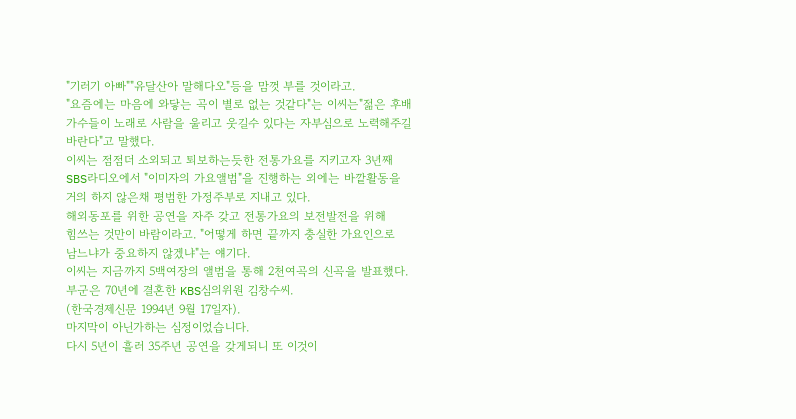"기러기 아빠""유달산아 말해다오"등을 맘껏 부를 것이라고.
"요즘에는 마음에 와닿는 곡이 별로 없는 것같다"는 이씨는"젊은 후배
가수들이 노래로 사람을 울리고 웃길수 있다는 자부심으로 노력해주길
바란다"고 말했다.
이씨는 점점더 소외되고 퇴보하는듯한 전통가요를 지키고자 3년째
SBS라디오에서 "이미자의 가요앨범"을 진행하는 외에는 바깥활동을
거의 하지 않은채 평범한 가정주부로 지내고 있다.
해외동포를 위한 공연을 자주 갖고 전통가요의 보전발전을 위해
힘쓰는 것만이 바람이라고. "어떻게 하면 끝까지 충실한 가요인으로
남느냐가 중요하지 않겠냐"는 얘기다.
이씨는 지금까지 5백여장의 앨범을 통해 2천여곡의 신곡을 발표했다.
부군은 70년에 결혼한 KBS심의위원 김창수씨.
(한국경제신문 1994년 9월 17일자).
마지막이 아닌가하는 심정이었습니다.
다시 5년이 흘러 35주년 공연을 갖게되니 또 이것이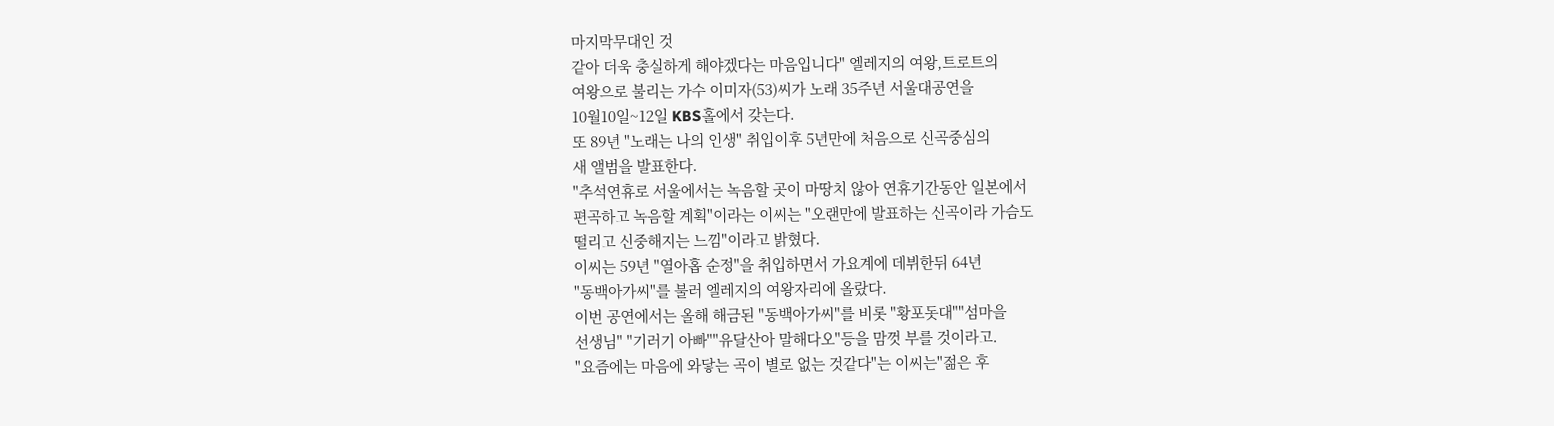마지막무대인 것
같아 더욱 충실하게 해야겠다는 마음입니다" 엘레지의 여왕,트로트의
여왕으로 불리는 가수 이미자(53)씨가 노래 35주년 서울대공연을
10월10일~12일 KBS홀에서 갖는다.
또 89년 "노래는 나의 인생" 취입이후 5년만에 처음으로 신곡중심의
새 앨범을 발표한다.
"추석연휴로 서울에서는 녹음할 곳이 마땅치 않아 연휴기간동안 일본에서
편곡하고 녹음할 계획"이라는 이씨는 "오랜만에 발표하는 신곡이라 가슴도
떨리고 신중해지는 느낌"이라고 밝혔다.
이씨는 59년 "열아홉 순정"을 취입하면서 가요계에 데뷔한뒤 64년
"동백아가씨"를 불러 엘레지의 여왕자리에 올랐다.
이번 공연에서는 올해 해금된 "동백아가씨"를 비롯 "황포돗대""섬마을
선생님" "기러기 아빠""유달산아 말해다오"등을 맘껏 부를 것이라고.
"요즘에는 마음에 와닿는 곡이 별로 없는 것같다"는 이씨는"젊은 후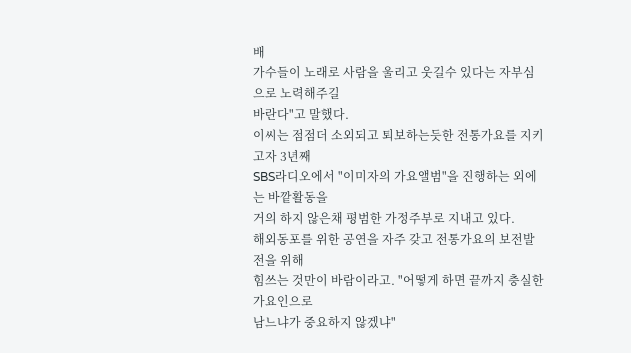배
가수들이 노래로 사람을 울리고 웃길수 있다는 자부심으로 노력해주길
바란다"고 말했다.
이씨는 점점더 소외되고 퇴보하는듯한 전통가요를 지키고자 3년째
SBS라디오에서 "이미자의 가요앨범"을 진행하는 외에는 바깥활동을
거의 하지 않은채 평범한 가정주부로 지내고 있다.
해외동포를 위한 공연을 자주 갖고 전통가요의 보전발전을 위해
힘쓰는 것만이 바람이라고. "어떻게 하면 끝까지 충실한 가요인으로
남느냐가 중요하지 않겠냐"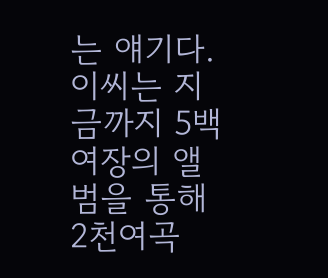는 얘기다.
이씨는 지금까지 5백여장의 앨범을 통해 2천여곡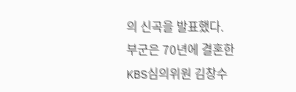의 신곡을 발표했다.
부군은 70년에 결혼한 KBS심의위원 김창수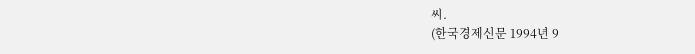씨.
(한국경제신문 1994년 9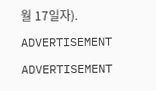월 17일자).
ADVERTISEMENT
ADVERTISEMENT